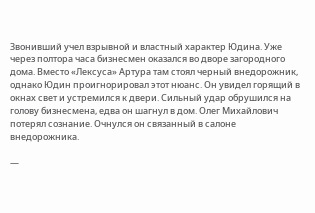Звонивший учел взрывной и властный характер Юдина. Уже через полтора часа бизнесмен оказался во дворе загородного дома. Вместо «Лексуса» Артура там стоял черный внедорожник, однако Юдин проигнорировал этот нюанс. Он увидел горящий в окнах свет и устремился к двери. Сильный удар обрушился на голову бизнесмена, едва он шагнул в дом. Олег Михайлович потерял сознание. Очнулся он связанный в салоне внедорожника.

—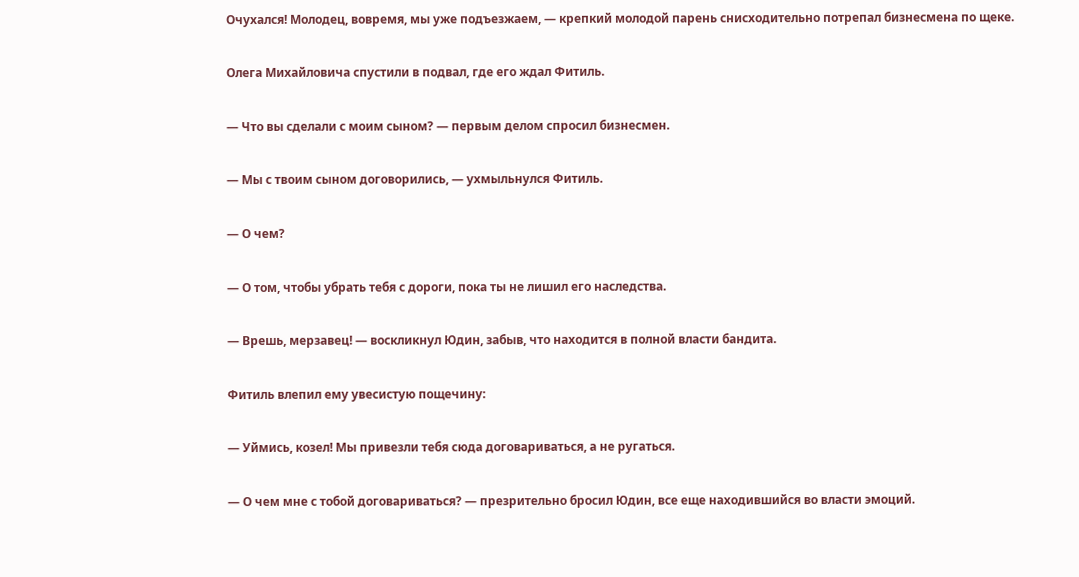Очухался! Молодец, вовремя, мы уже подъезжаем, — крепкий молодой парень снисходительно потрепал бизнесмена по щеке.

Олега Михайловича спустили в подвал, где его ждал Фитиль.

— Что вы сделали с моим сыном? — первым делом спросил бизнесмен.

— Мы с твоим сыном договорились, — ухмыльнулся Фитиль.

— О чем?

— О том, чтобы убрать тебя с дороги, пока ты не лишил его наследства.

— Врешь, мерзавец! — воскликнул Юдин, забыв, что находится в полной власти бандита.

Фитиль влепил ему увесистую пощечину:

— Уймись, козел! Мы привезли тебя сюда договариваться, а не ругаться.

— О чем мне с тобой договариваться? — презрительно бросил Юдин, все еще находившийся во власти эмоций.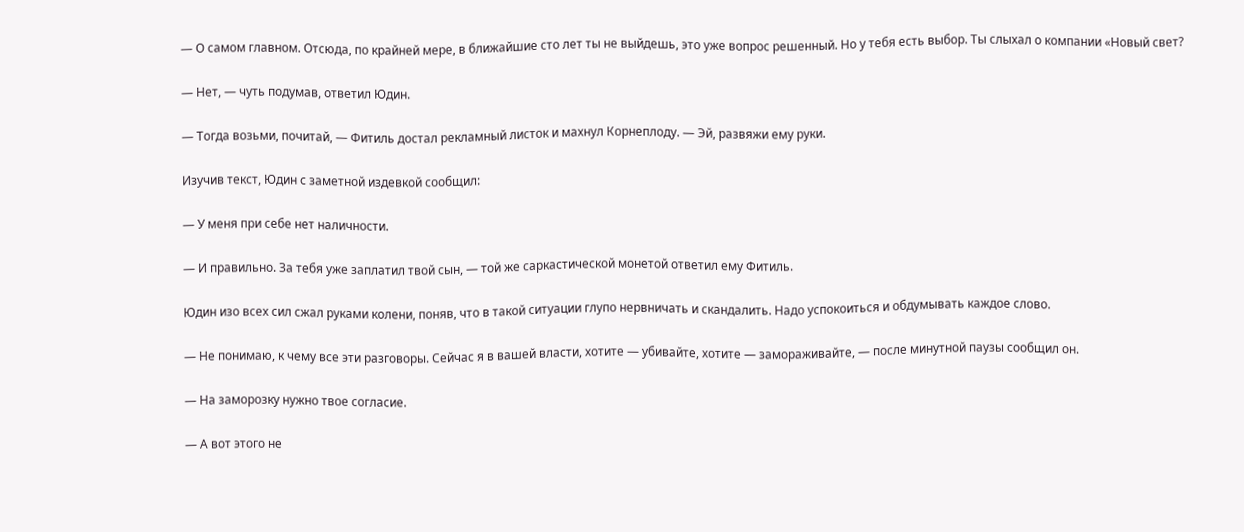— О самом главном. Отсюда, по крайней мере, в ближайшие сто лет ты не выйдешь, это уже вопрос решенный. Но у тебя есть выбор. Ты слыхал о компании «Новый свет?

— Нет, — чуть подумав, ответил Юдин.

— Тогда возьми, почитай, — Фитиль достал рекламный листок и махнул Корнеплоду. — Эй, развяжи ему руки.

Изучив текст, Юдин с заметной издевкой сообщил:

— У меня при себе нет наличности.

— И правильно. За тебя уже заплатил твой сын, — той же саркастической монетой ответил ему Фитиль.

Юдин изо всех сил сжал руками колени, поняв, что в такой ситуации глупо нервничать и скандалить. Надо успокоиться и обдумывать каждое слово.

— Не понимаю, к чему все эти разговоры. Сейчас я в вашей власти, хотите — убивайте, хотите — замораживайте, — после минутной паузы сообщил он.

— На заморозку нужно твое согласие.

— А вот этого не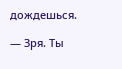дождешься.

— Зря. Ты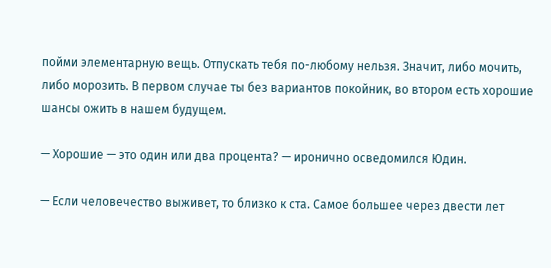пойми элементарную вещь. Отпускать тебя по-любому нельзя. Значит, либо мочить, либо морозить. В первом случае ты без вариантов покойник, во втором есть хорошие шансы ожить в нашем будущем.

— Хорошие — это один или два процента? — иронично осведомился Юдин.

— Если человечество выживет, то близко к ста. Самое большее через двести лет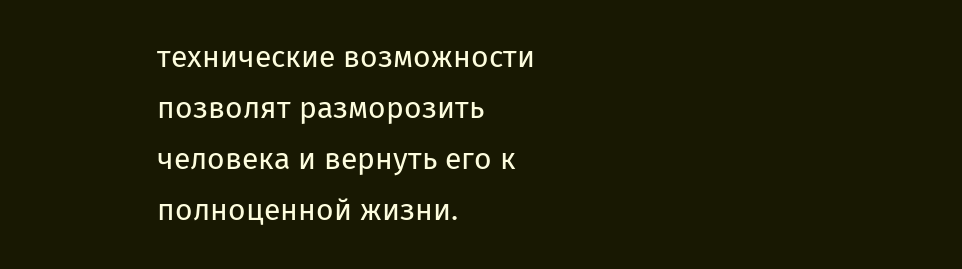технические возможности позволят разморозить человека и вернуть его к полноценной жизни.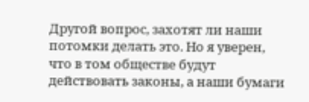Другой вопрос, захотят ли наши потомки делать это. Но я уверен, что в том обществе будут действовать законы, а наши бумаги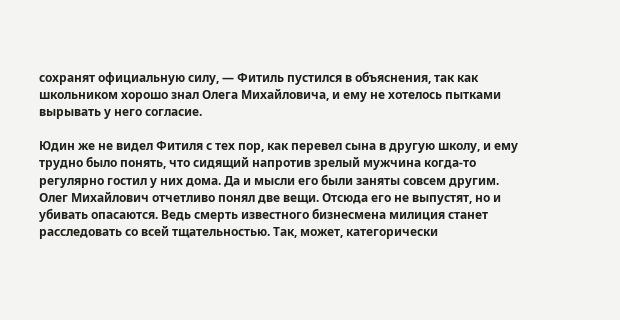сохранят официальную силу, — Фитиль пустился в объяснения, так как школьником хорошо знал Олега Михайловича, и ему не хотелось пытками вырывать у него согласие.

Юдин же не видел Фитиля с тех пор, как перевел сына в другую школу, и ему трудно было понять, что сидящий напротив зрелый мужчина когда-то регулярно гостил у них дома. Да и мысли его были заняты совсем другим. Олег Михайлович отчетливо понял две вещи. Отсюда его не выпустят, но и убивать опасаются. Ведь смерть известного бизнесмена милиция станет расследовать со всей тщательностью. Так, может, категорически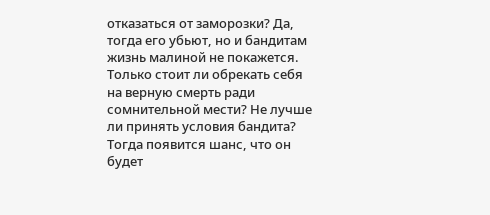отказаться от заморозки? Да, тогда его убьют, но и бандитам жизнь малиной не покажется. Только стоит ли обрекать себя на верную смерть ради сомнительной мести? Не лучше ли принять условия бандита? Тогда появится шанс, что он будет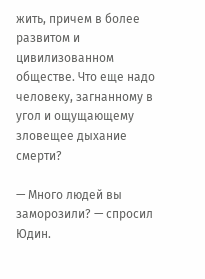жить, причем в более развитом и цивилизованном обществе. Что еще надо человеку, загнанному в угол и ощущающему зловещее дыхание смерти?

— Много людей вы заморозили? — спросил Юдин.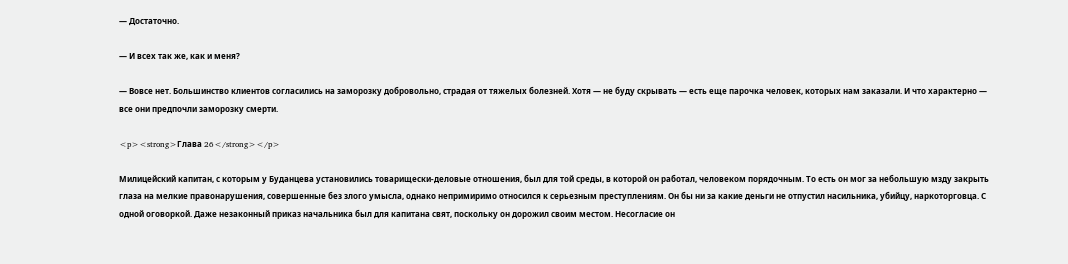— Достаточно.

— И всех так же, как и меня?

— Вовсе нет. Большинство клиентов согласились на заморозку добровольно, страдая от тяжелых болезней. Хотя — не буду скрывать — есть еще парочка человек, которых нам заказали. И что характерно — все они предпочли заморозку смерти.

<p><strong>Глава 26</strong></p>

Милицейский капитан, с которым у Буданцева установились товарищески-деловые отношения, был для той среды, в которой он работал, человеком порядочным. То есть он мог за небольшую мзду закрыть глаза на мелкие правонарушения, совершенные без злого умысла, однако непримиримо относился к серьезным преступлениям. Он бы ни за какие деньги не отпустил насильника, убийцу, наркоторговца. С одной оговоркой. Даже незаконный приказ начальника был для капитана свят, поскольку он дорожил своим местом. Несогласие он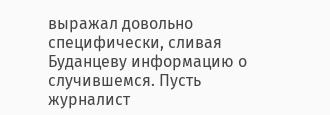выражал довольно специфически, сливая Буданцеву информацию о случившемся. Пусть журналист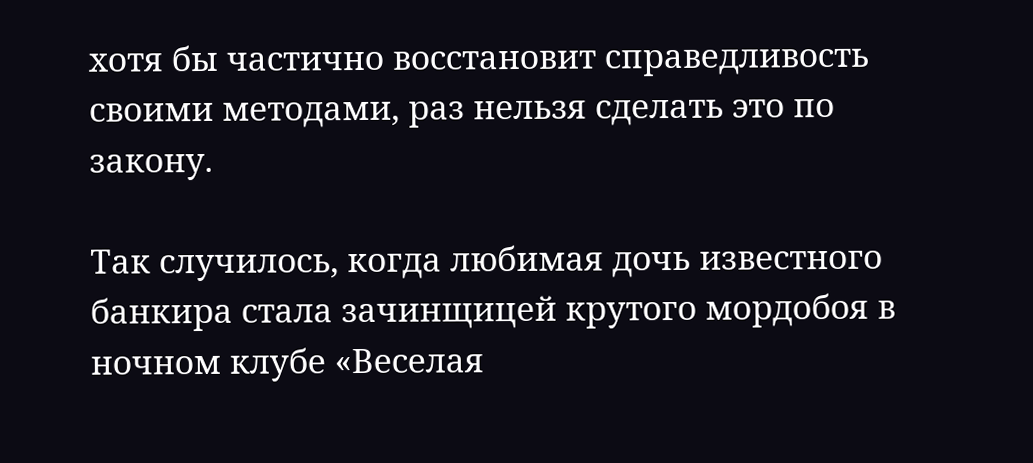хотя бы частично восстановит справедливость своими методами, раз нельзя сделать это по закону.

Так случилось, когда любимая дочь известного банкира стала зачинщицей крутого мордобоя в ночном клубе «Веселая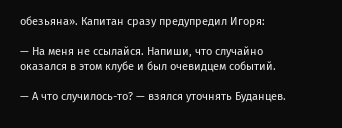обезьяна». Капитан сразу предупредил Игоря:

— На меня не ссылайся. Напиши, что случайно оказался в этом клубе и был очевидцем событий.

— А что случилось-то? — взялся уточнять Буданцев.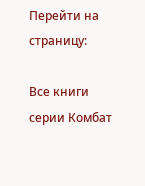Перейти на страницу:

Все книги серии Комбат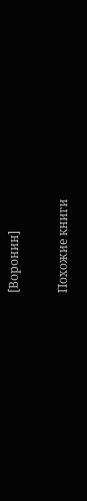[Воронин]

Похожие книги